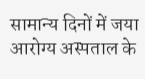सामान्य दिनों में जया आरोग्य अस्पताल के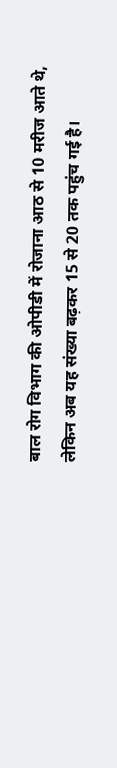बाल रोग विभाग की ओपीडी में रोजाना आठ से 10 मरीज आते थे, लेकिन अब यह संख्या बढ़कर 15 से 20 तक पहुंच गई है।